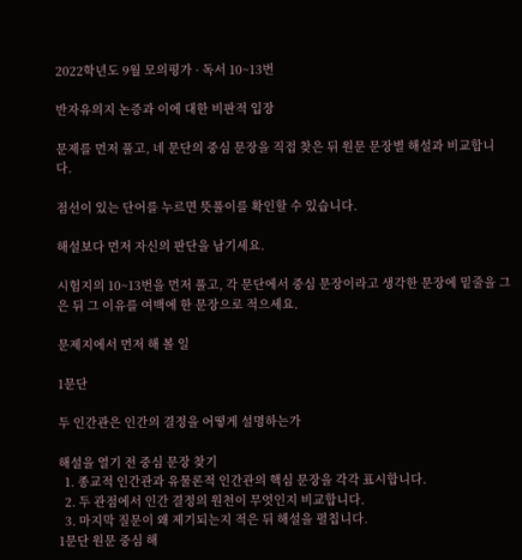2022학년도 9월 모의평가 · 독서 10~13번

반자유의지 논증과 이에 대한 비판적 입장

문제를 먼저 풀고, 네 문단의 중심 문장을 직접 찾은 뒤 원문 문장별 해설과 비교합니다.

점선이 있는 단어를 누르면 뜻풀이를 확인할 수 있습니다.

해설보다 먼저 자신의 판단을 남기세요.

시험지의 10~13번을 먼저 풀고, 각 문단에서 중심 문장이라고 생각한 문장에 밑줄을 그은 뒤 그 이유를 여백에 한 문장으로 적으세요.

문제지에서 먼저 해 볼 일

1문단

두 인간관은 인간의 결정을 어떻게 설명하는가

해설을 열기 전 중심 문장 찾기
  1. 종교적 인간관과 유물론적 인간관의 핵심 문장을 각각 표시합니다.
  2. 두 관점에서 인간 결정의 원천이 무엇인지 비교합니다.
  3. 마지막 질문이 왜 제기되는지 적은 뒤 해설을 펼칩니다.
1문단 원문 중심 해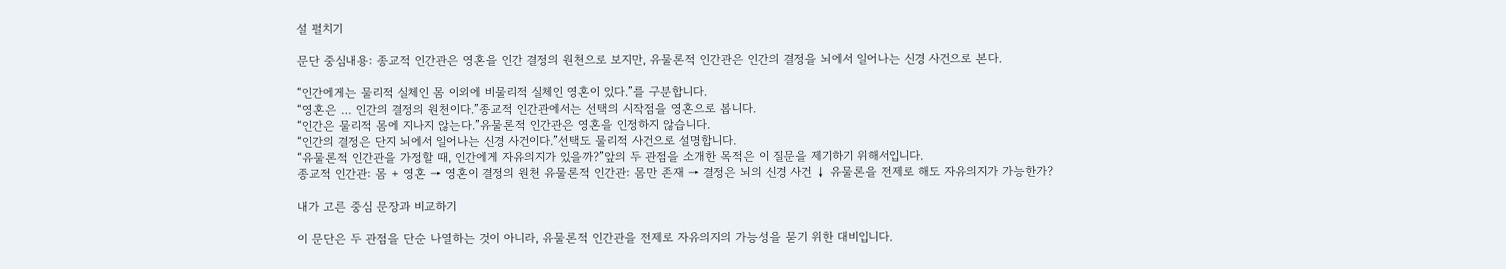설 펼치기

문단 중심내용: 종교적 인간관은 영혼을 인간 결정의 원천으로 보지만, 유물론적 인간관은 인간의 결정을 뇌에서 일어나는 신경 사건으로 본다.

“인간에게는 물리적 실체인 몸 이외에 비물리적 실체인 영혼이 있다.”를 구분합니다.
“영혼은 … 인간의 결정의 원천이다.”종교적 인간관에서는 선택의 시작점을 영혼으로 봅니다.
“인간은 물리적 몸에 지나지 않는다.”유물론적 인간관은 영혼을 인정하지 않습니다.
“인간의 결정은 단지 뇌에서 일어나는 신경 사건이다.”선택도 물리적 사건으로 설명합니다.
“유물론적 인간관을 가정할 때, 인간에게 자유의지가 있을까?”앞의 두 관점을 소개한 목적은 이 질문을 제기하기 위해서입니다.
종교적 인간관: 몸 + 영혼 → 영혼이 결정의 원천 유물론적 인간관: 몸만 존재 → 결정은 뇌의 신경 사건 ↓ 유물론을 전제로 해도 자유의지가 가능한가?

내가 고른 중심 문장과 비교하기

이 문단은 두 관점을 단순 나열하는 것이 아니라, 유물론적 인간관을 전제로 자유의지의 가능성을 묻기 위한 대비입니다.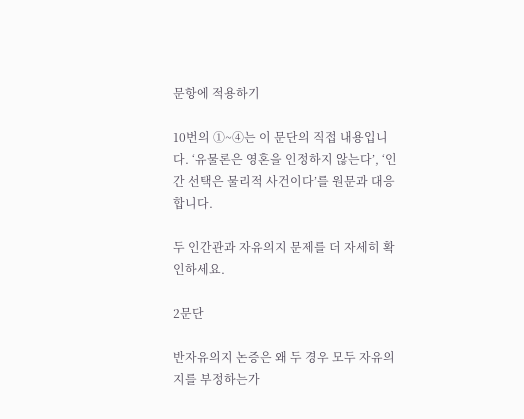문항에 적용하기

10번의 ①~④는 이 문단의 직접 내용입니다. ‘유물론은 영혼을 인정하지 않는다’, ‘인간 선택은 물리적 사건이다’를 원문과 대응합니다.

두 인간관과 자유의지 문제를 더 자세히 확인하세요.

2문단

반자유의지 논증은 왜 두 경우 모두 자유의지를 부정하는가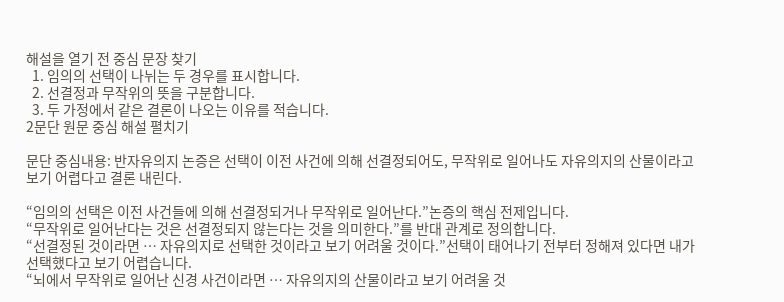해설을 열기 전 중심 문장 찾기
  1. 임의의 선택이 나뉘는 두 경우를 표시합니다.
  2. 선결정과 무작위의 뜻을 구분합니다.
  3. 두 가정에서 같은 결론이 나오는 이유를 적습니다.
2문단 원문 중심 해설 펼치기

문단 중심내용: 반자유의지 논증은 선택이 이전 사건에 의해 선결정되어도, 무작위로 일어나도 자유의지의 산물이라고 보기 어렵다고 결론 내린다.

“임의의 선택은 이전 사건들에 의해 선결정되거나 무작위로 일어난다.”논증의 핵심 전제입니다.
“무작위로 일어난다는 것은 선결정되지 않는다는 것을 의미한다.”를 반대 관계로 정의합니다.
“선결정된 것이라면 … 자유의지로 선택한 것이라고 보기 어려울 것이다.”선택이 태어나기 전부터 정해져 있다면 내가 선택했다고 보기 어렵습니다.
“뇌에서 무작위로 일어난 신경 사건이라면 … 자유의지의 산물이라고 보기 어려울 것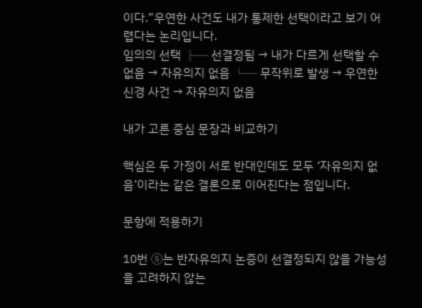이다.”우연한 사건도 내가 통제한 선택이라고 보기 어렵다는 논리입니다.
임의의 선택 ├─ 선결정됨 → 내가 다르게 선택할 수 없음 → 자유의지 없음 └─ 무작위로 발생 → 우연한 신경 사건 → 자유의지 없음

내가 고른 중심 문장과 비교하기

핵심은 두 가정이 서로 반대인데도 모두 ‘자유의지 없음’이라는 같은 결론으로 이어진다는 점입니다.

문항에 적용하기

10번 ⑤는 반자유의지 논증이 선결정되지 않을 가능성을 고려하지 않는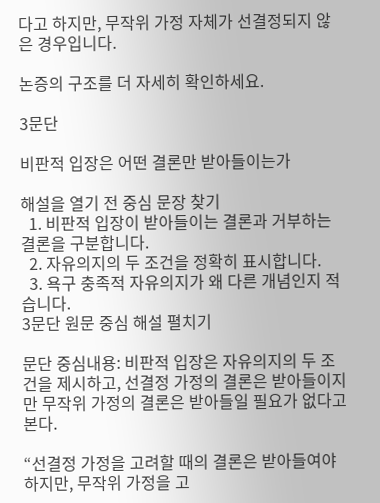다고 하지만, 무작위 가정 자체가 선결정되지 않은 경우입니다.

논증의 구조를 더 자세히 확인하세요.

3문단

비판적 입장은 어떤 결론만 받아들이는가

해설을 열기 전 중심 문장 찾기
  1. 비판적 입장이 받아들이는 결론과 거부하는 결론을 구분합니다.
  2. 자유의지의 두 조건을 정확히 표시합니다.
  3. 욕구 충족적 자유의지가 왜 다른 개념인지 적습니다.
3문단 원문 중심 해설 펼치기

문단 중심내용: 비판적 입장은 자유의지의 두 조건을 제시하고, 선결정 가정의 결론은 받아들이지만 무작위 가정의 결론은 받아들일 필요가 없다고 본다.

“선결정 가정을 고려할 때의 결론은 받아들여야 하지만, 무작위 가정을 고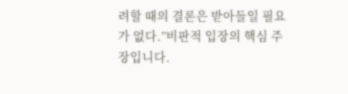려할 때의 결론은 받아들일 필요가 없다.”비판적 입장의 핵심 주장입니다.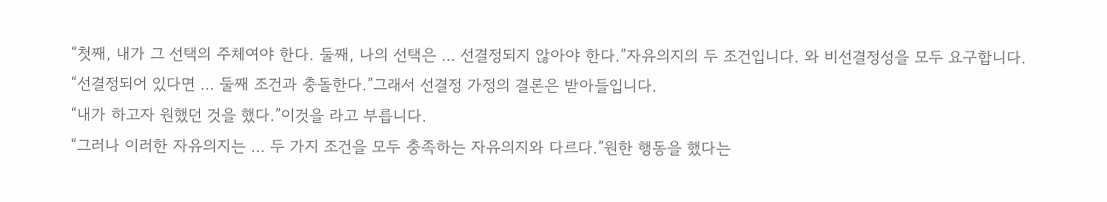“첫째, 내가 그 선택의 주체여야 한다. 둘째, 나의 선택은 … 선결정되지 않아야 한다.”자유의지의 두 조건입니다. 와 비선결정성을 모두 요구합니다.
“선결정되어 있다면 … 둘째 조건과 충돌한다.”그래서 선결정 가정의 결론은 받아들입니다.
“내가 하고자 원했던 것을 했다.”이것을 라고 부릅니다.
“그러나 이러한 자유의지는 … 두 가지 조건을 모두 충족하는 자유의지와 다르다.”원한 행동을 했다는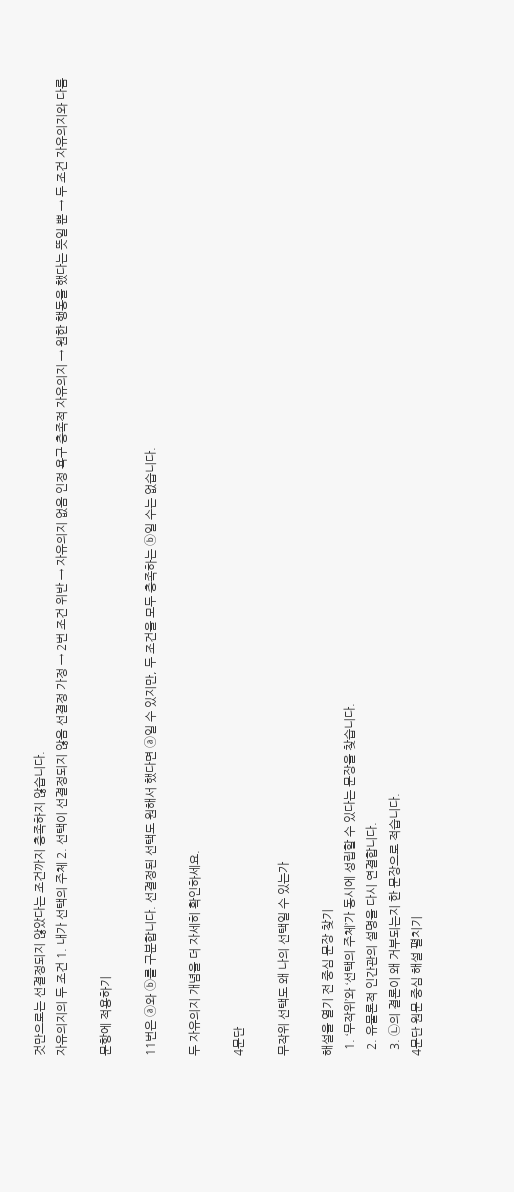것만으로는 선결정되지 않았다는 조건까지 충족하지 않습니다.
자유의지의 두 조건 1. 내가 선택의 주체 2. 선택이 선결정되지 않음 선결정 가정 → 2번 조건 위반 → 자유의지 없음 인정 욕구 충족적 자유의지 → 원한 행동을 했다는 뜻일 뿐 → 두 조건 자유의지와 다름

문항에 적용하기

11번은 ⓐ와 ⓑ를 구분합니다. 선결정된 선택도 원해서 했다면 ⓐ일 수 있지만, 두 조건을 모두 충족하는 ⓑ일 수는 없습니다.

두 자유의지 개념을 더 자세히 확인하세요.

4문단

무작위 선택도 왜 나의 선택일 수 있는가

해설을 열기 전 중심 문장 찾기
  1. ‘무작위’와 ‘선택의 주체’가 동시에 성립할 수 있다는 문장을 찾습니다.
  2. 유물론적 인간관의 설명을 다시 연결합니다.
  3. ㉡의 결론이 왜 거부되는지 한 문장으로 적습니다.
4문단 원문 중심 해설 펼치기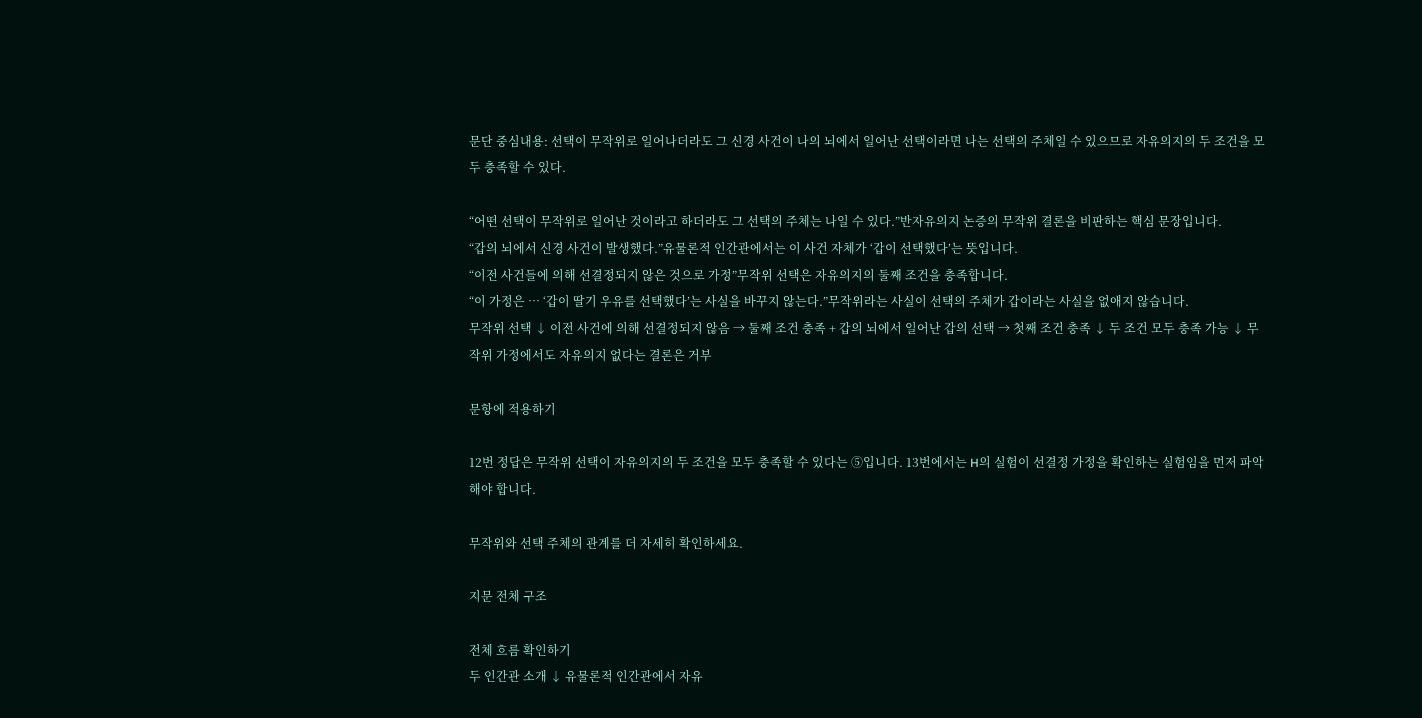문단 중심내용: 선택이 무작위로 일어나더라도 그 신경 사건이 나의 뇌에서 일어난 선택이라면 나는 선택의 주체일 수 있으므로 자유의지의 두 조건을 모두 충족할 수 있다.

“어떤 선택이 무작위로 일어난 것이라고 하더라도 그 선택의 주체는 나일 수 있다.”반자유의지 논증의 무작위 결론을 비판하는 핵심 문장입니다.
“갑의 뇌에서 신경 사건이 발생했다.”유물론적 인간관에서는 이 사건 자체가 ‘갑이 선택했다’는 뜻입니다.
“이전 사건들에 의해 선결정되지 않은 것으로 가정”무작위 선택은 자유의지의 둘째 조건을 충족합니다.
“이 가정은 … ‘갑이 딸기 우유를 선택했다’는 사실을 바꾸지 않는다.”무작위라는 사실이 선택의 주체가 갑이라는 사실을 없애지 않습니다.
무작위 선택 ↓ 이전 사건에 의해 선결정되지 않음 → 둘째 조건 충족 + 갑의 뇌에서 일어난 갑의 선택 → 첫째 조건 충족 ↓ 두 조건 모두 충족 가능 ↓ 무작위 가정에서도 자유의지 없다는 결론은 거부

문항에 적용하기

12번 정답은 무작위 선택이 자유의지의 두 조건을 모두 충족할 수 있다는 ⑤입니다. 13번에서는 H의 실험이 선결정 가정을 확인하는 실험임을 먼저 파악해야 합니다.

무작위와 선택 주체의 관계를 더 자세히 확인하세요.

지문 전체 구조

전체 흐름 확인하기
두 인간관 소개 ↓ 유물론적 인간관에서 자유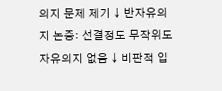의지 문제 제기 ↓ 반자유의지 논증: 선결정도 무작위도 자유의지 없음 ↓ 비판적 입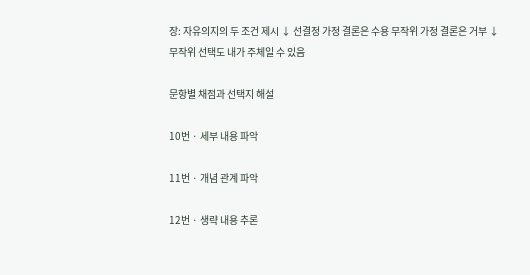장: 자유의지의 두 조건 제시 ↓ 선결정 가정 결론은 수용 무작위 가정 결론은 거부 ↓ 무작위 선택도 내가 주체일 수 있음

문항별 채점과 선택지 해설

10번 · 세부 내용 파악

11번 · 개념 관계 파악

12번 · 생략 내용 추론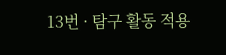13번 · 탐구 활동 적용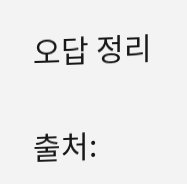오답 정리

출처: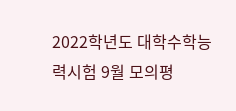2022학년도 대학수학능력시험 9월 모의평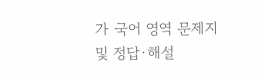가 국어 영역 문제지 및 정답·해설